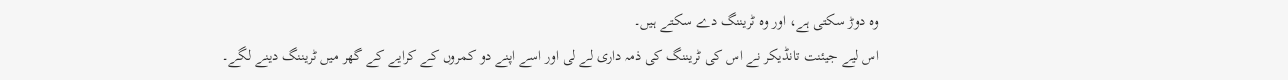وہ دوڑ سکتی ہے، اور وہ ٹریننگ دے سکتے ہیں۔
اس لیے جیئنت تانڈیکر نے اس کی ٹریننگ کی ذمہ داری لے لی اور اسے اپنے دو کمروں کے کرایے کے گھر میں ٹریننگ دینے لگے۔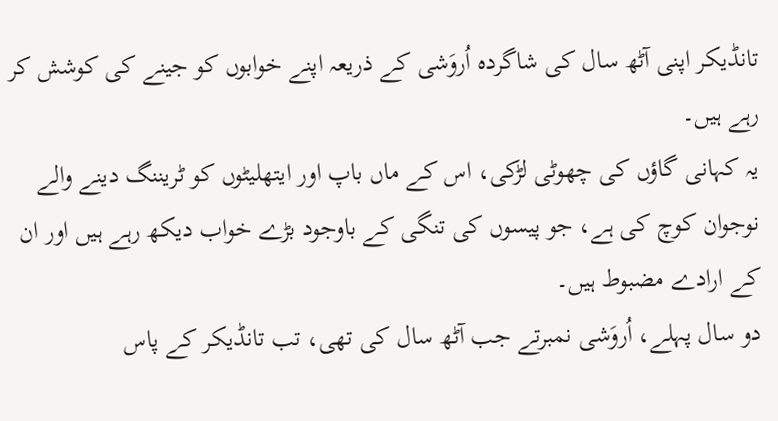تانڈیکر اپنی آٹھ سال کی شاگردہ اُروَشی کے ذریعہ اپنے خوابوں کو جینے کی کوشش کر رہے ہیں۔
یہ کہانی گاؤں کی چھوٹی لڑکی، اس کے ماں باپ اور ایتھلیٹوں کو ٹریننگ دینے والے نوجوان کوچ کی ہے، جو پیسوں کی تنگی کے باوجود بڑے خواب دیکھ رہے ہیں اور ان کے ارادے مضبوط ہیں۔
دو سال پہلے، اُروَشی نمبرتے جب آٹھ سال کی تھی، تب تانڈیکر کے پاس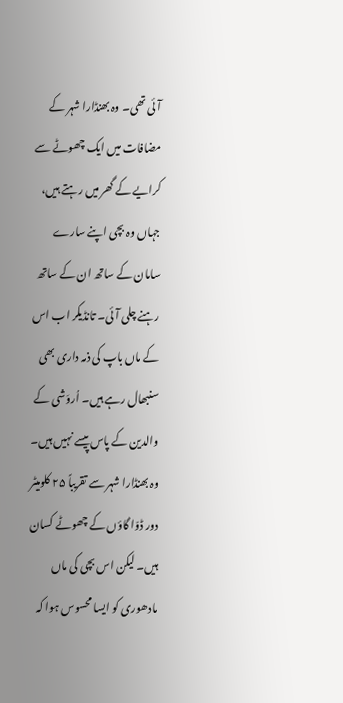آئی تھی۔ وہ بھنڈارا شہر کے مضافات میں ایک چھوٹے سے کرایے کے گھر میں رہتے ہیں، جہاں وہ بچی اپنے سارے سامان کے ساتھ ان کے ساتھ رہنے چلی آئی۔ تانڈیکر اب اس کے ماں باپ کی ذمہ داری بھی سنبھال رہے ہیں۔ اُروَشی کے والدین کے پاس پیسے نہیں ہیں۔ وہ بھنڈارا شہر سے تقریباً ۲۵ کلومیٹر دور ڈوّا گاؤں کے چھوٹے کسان ہیں۔ لیکن اس بچی کی ماں مادھوری کو ایسا محسوس ہوا کہ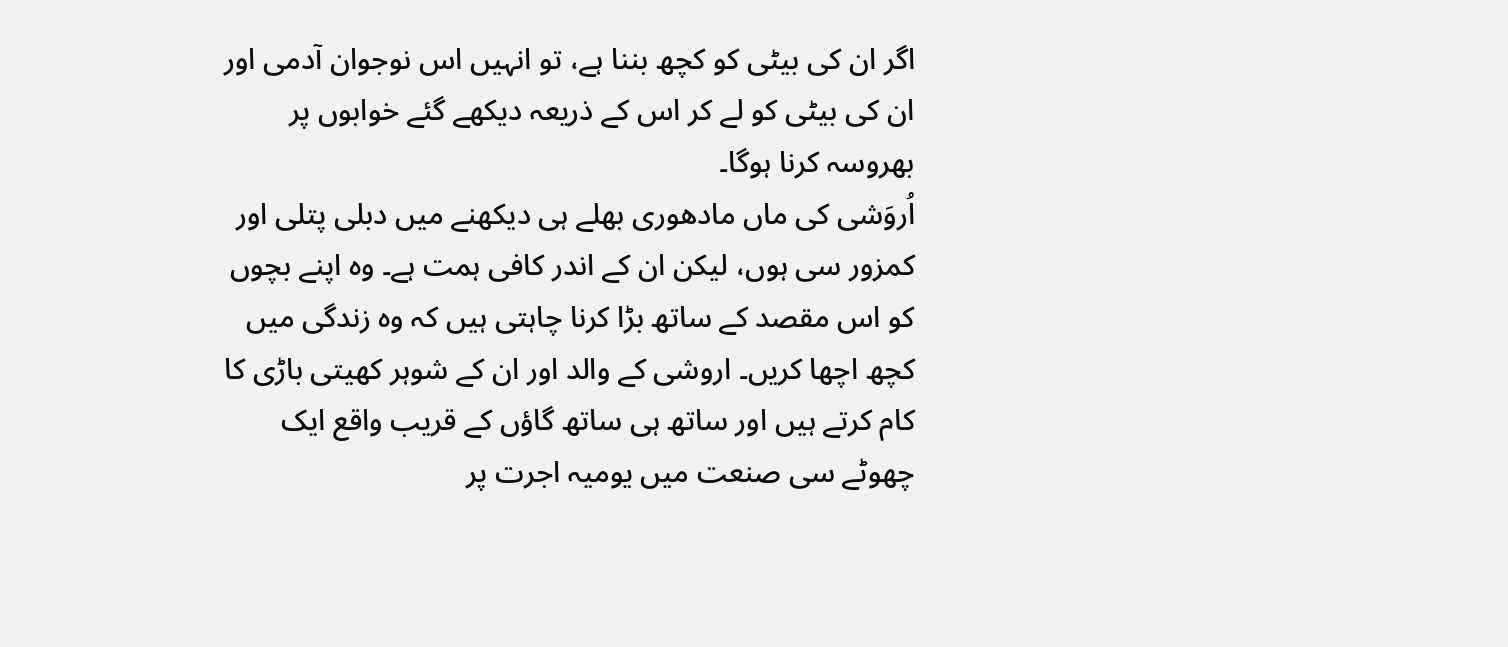اگر ان کی بیٹی کو کچھ بننا ہے، تو انہیں اس نوجوان آدمی اور ان کی بیٹی کو لے کر اس کے ذریعہ دیکھے گئے خوابوں پر بھروسہ کرنا ہوگا۔
اُروَشی کی ماں مادھوری بھلے ہی دیکھنے میں دبلی پتلی اور کمزور سی ہوں، لیکن ان کے اندر کافی ہمت ہے۔ وہ اپنے بچوں کو اس مقصد کے ساتھ بڑا کرنا چاہتی ہیں کہ وہ زندگی میں کچھ اچھا کریں۔ اروشی کے والد اور ان کے شوہر کھیتی باڑی کا کام کرتے ہیں اور ساتھ ہی ساتھ گاؤں کے قریب واقع ایک چھوٹے سی صنعت میں یومیہ اجرت پر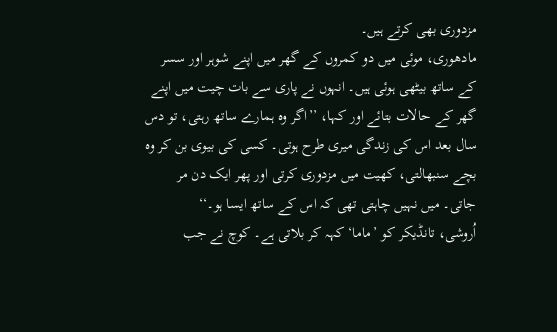مزدوری بھی کرتے ہیں۔
مادھوری، موئی میں دو کمروں کے گھر میں اپنے شوہر اور سسر کے ساتھ بیٹھی ہوئی ہیں۔ انہوں نے پاری سے بات چیت میں اپنے گھر کے حالات بتائے اور کہا، ’’اگر وہ ہمارے ساتھ رہتی، تو دس سال بعد اس کی زندگی میری طرح ہوتی۔ کسی کی بیوی بن کر وہ بچے سنبھالتی، کھیت میں مزدوری کرتی اور پھر ایک دن مر جاتی۔ میں نہیں چاہتی تھی کہ اس کے ساتھ ایسا ہو۔‘‘
اُروشی، تانڈیکر کو ’ماما‘ کہہ کر بلاتی ہے۔ کوچ نے جب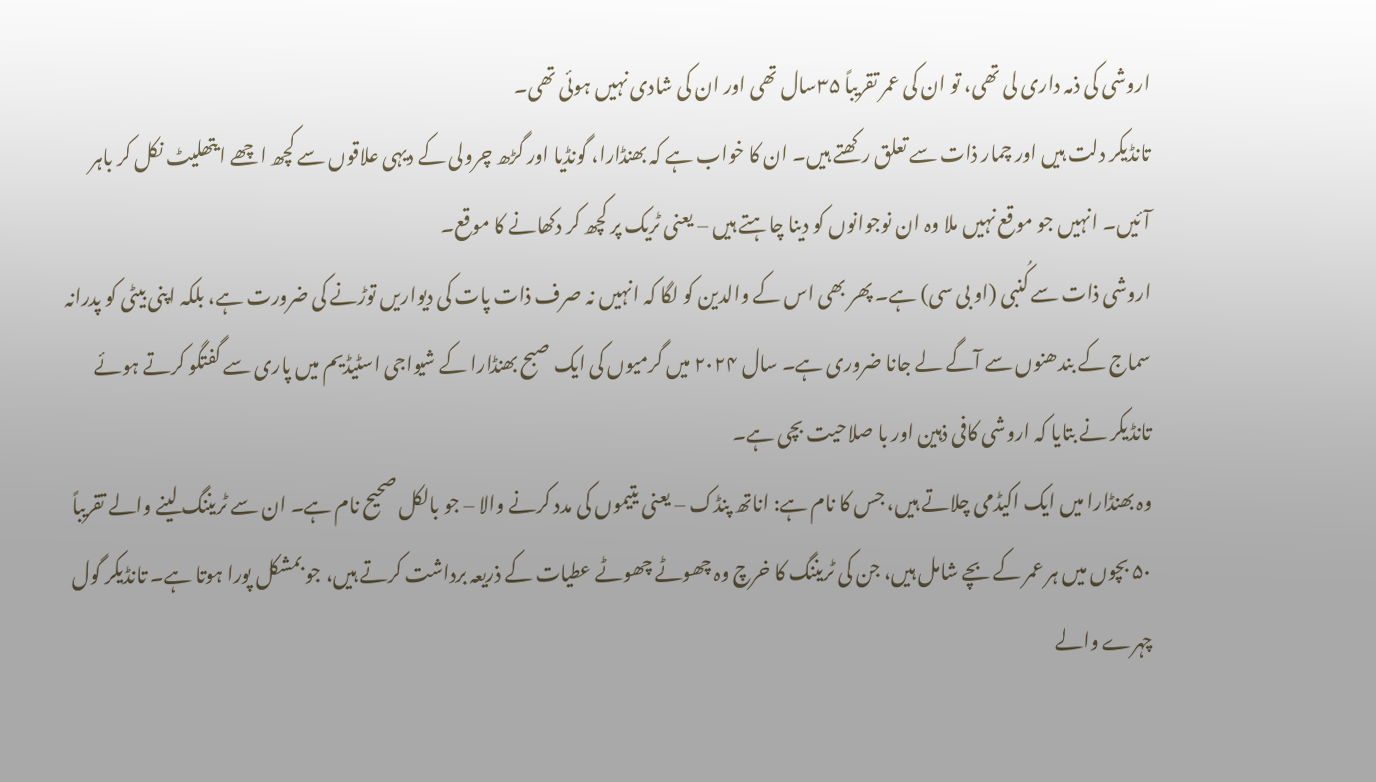اروشی کی ذمہ داری لی تھی، تو ان کی عمر تقریباً ۳۵سال تھی اور ان کی شادی نہیں ہوئی تھی۔
تانڈیکر دلت ہیں اور چمار ذات سے تعلق رکھتے ہیں۔ ان کا خواب ہے کہ بھنڈارا، گونڈیا اور گڑھ چرولی کے دیہی علاقوں سے کچھ اچھے ایتھلیٹ نکل کر باہر آئیں۔ انہیں جو موقع نہیں ملا وہ ان نوجوانوں کو دینا چاہتے ہیں – یعنی ٹریک پر کچھ کر دکھانے کا موقع۔
اروشی ذات سے کُنبی (او بی سی) ہے۔ پھر بھی اس کے والدین کو لگا کہ انہیں نہ صرف ذات پات کی دیواریں توڑنے کی ضرورت ہے، بلکہ اپنی بیٹی کو پدرانہ سماج کے بندھنوں سے آگے لے جانا ضروری ہے۔ سال ۲۰۲۴ میں گرمیوں کی ایک صبح بھنڈارا کے شیواجی اسٹیڈیم میں پاری سے گفتگو کرتے ہوئے تانڈیکر نے بتایا کہ اروشی کافی ذہین اور با صلاحیت بچی ہے۔
وہ بھنڈارا میں ایک اکیڈمی چلاتے ہیں، جس کا نام ہے: اناتھ پنڈک – یعنی یتیموں کی مدد کرنے والا – جو بالکل صحیح نام ہے۔ ان سے ٹریننگ لینے والے تقریباً ۵۰ بچوں میں ہر عمر کے بچے شامل ہیں، جن کی ٹریننگ کا خرچ وہ چھوٹے چھوٹے عطیات کے ذریعہ برداشت کرتے ہیں، جو بمشکل پورا ہوتا ہے۔ تانڈیکر گول چہرے والے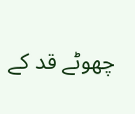چھوٹے قد کے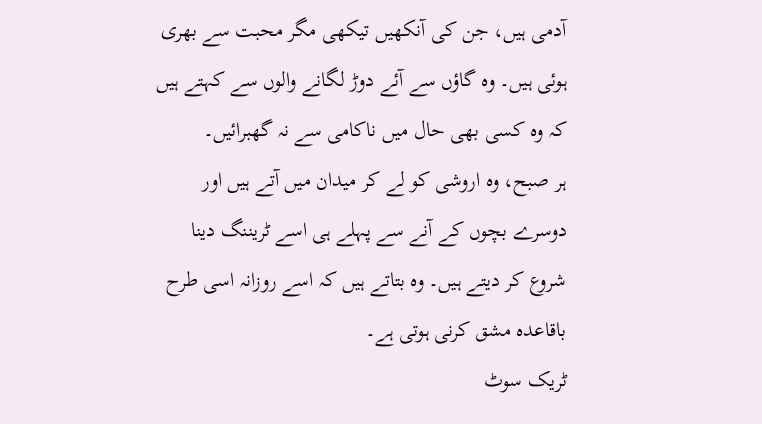آدمی ہیں، جن کی آنکھیں تیکھی مگر محبت سے بھری ہوئی ہیں۔ وہ گاؤں سے آئے دوڑ لگانے والوں سے کہتے ہیں کہ وہ کسی بھی حال میں ناکامی سے نہ گھبرائیں۔
ہر صبح، وہ اروشی کو لے کر میدان میں آتے ہیں اور دوسرے بچوں کے آنے سے پہلے ہی اسے ٹریننگ دینا شروع کر دیتے ہیں۔ وہ بتاتے ہیں کہ اسے روزانہ اسی طرح باقاعدہ مشق کرنی ہوتی ہے۔
ٹریک سوٹ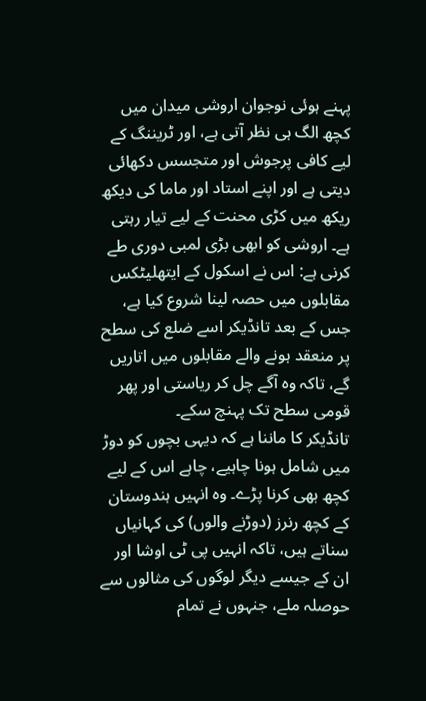پہنے ہوئی نوجوان اروشی میدان میں کچھ الگ ہی نظر آتی ہے، اور ٹریننگ کے لیے کافی پرجوش اور متجسس دکھائی دیتی ہے اور اپنے استاد اور ماما کی دیکھ ریکھ میں کڑی محنت کے لیے تیار رہتی ہے۔ اروشی کو ابھی بڑی لمبی دوری طے کرنی ہے: اس نے اسکول کے ایتھلیٹکس مقابلوں میں حصہ لینا شروع کیا ہے، جس کے بعد تانڈیکر اسے ضلع کی سطح پر منعقد ہونے والے مقابلوں میں اتاریں گے، تاکہ وہ آگے چل کر ریاستی اور پھر قومی سطح تک پہنچ سکے۔
تانڈیکر کا ماننا ہے کہ دیہی بچوں کو دوڑ میں شامل ہونا چاہیے، چاہے اس کے لیے کچھ بھی کرنا پڑے۔ وہ انہیں ہندوستان کے کچھ رنرز (دوڑنے والوں) کی کہانیاں سناتے ہیں، تاکہ انہیں پی ٹی اوشا اور ان کے جیسے دیگر لوگوں کی مثالوں سے حوصلہ ملے، جنہوں نے تمام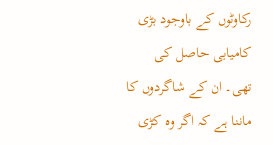رکاوٹوں کے باوجود بڑی کامیابی حاصل کی تھی۔ ان کے شاگردوں کا ماننا ہے کہ اگر وہ کڑی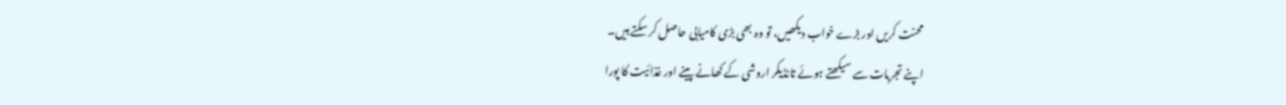محنت کریں اور بڑے خواب دیکھیں، تو وہ بھی بڑی کامیابی حاصل کر سکتے ہیں۔
اپنے تجربات سے سیکھتے ہوئے تانڈیکر اروشی کے کھانے پینے اور غذائیت کا پورا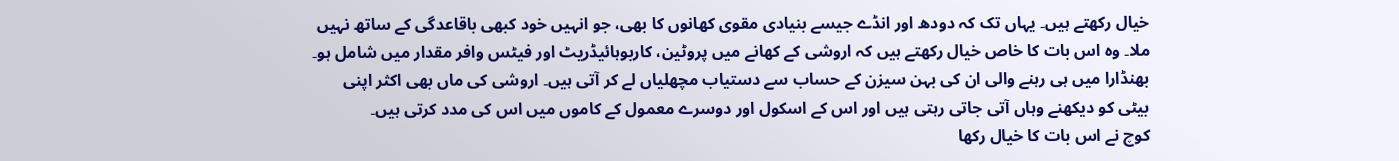خیال رکھتے ہیں۔ یہاں تک کہ دودھ اور انڈے جیسے بنیادی مقوی کھانوں کا بھی، جو انہیں خود کبھی باقاعدگی کے ساتھ نہیں ملا۔ وہ اس بات کا خاص خیال رکھتے ہیں کہ اروشی کے کھانے میں پروٹین، کاربوہائیڈریٹ اور فیٹس وافر مقدار میں شامل ہو۔ بھنڈارا میں ہی رہنے والی ان کی بہن سیزن کے حساب سے دستیاب مچھلیاں لے کر آتی ہیں۔ اروشی کی ماں بھی اکثر اپنی بیٹی کو دیکھنے وہاں آتی جاتی رہتی ہیں اور اس کے اسکول اور دوسرے معمول کے کاموں میں اس کی مدد کرتی ہیں۔
کوچ نے اس بات کا خیال رکھا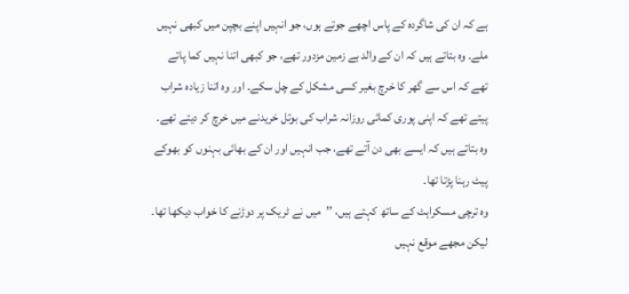ہے کہ ان کی شاگردہ کے پاس اچھے جوتے ہوں، جو انہیں اپنے بچپن میں کبھی نہیں ملے۔ وہ بتاتے ہیں کہ ان کے والد بے زمین مزدور تھے، جو کبھی اتنا نہیں کما پاتے تھے کہ اس سے گھر کا خرچ بغیر کسی مشکل کے چل سکے۔ اور وہ اتنا زیادہ شراب پیتے تھے کہ اپنی پوری کمائی روزانہ شراب کی بوتل خریدنے میں خرچ کر دیتے تھے۔ وہ بتاتے ہیں کہ ایسے بھی دن آتے تھے، جب انہیں اور ان کے بھائی بہنوں کو بھوکے پیٹ رہنا پڑتا تھا۔
وہ ترچی مسکراہٹ کے ساتھ کہتے ہیں، ’’میں نے ٹریک پر دوڑنے کا خواب دیکھا تھا۔ لیکن مجھے موقع نہیں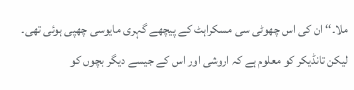ملا۔‘‘ ان کی اس چھوٹی سی مسکراہٹ کے پیچھے گہری مایوسی چھپی ہوئی تھی۔
لیکن تانڈیکر کو معلوم ہے کہ اروشی اور اس کے جیسے دیگر بچوں کو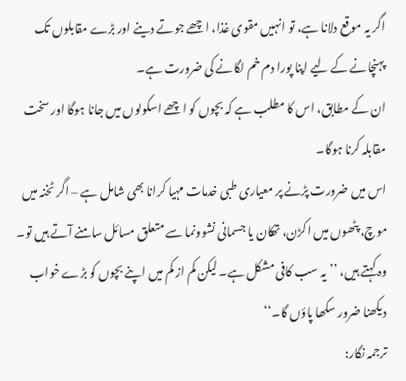اگر یہ موقع دلانا ہے، تو انہیں مقوی غذا، اچھے جوتے دینے اور بڑے مقابلوں تک پہنچانے کے لیے اپنا پورا دم خم لگانے کی ضرورت ہے۔
ان کے مطابق، اس کا مطلب ہے کہ بچوں کو اچھے اسکولوں میں جانا ہوگا اور سخت مقابلہ کرنا ہوگا۔
اس میں ضرورت پڑنے پر معیاری طبی خدمات مہیا کرانا بھی شامل ہے – اگر ٹخنہ میں موچ، پٹھوں میں اکڑن، تھکان یا جسمانی نشوونما سے متعلق مسائل سامنے آتے ہیں تو۔
وہ کہتے ہیں، ’’یہ سب کافی مشکل ہے۔ لیکن کم از کم میں اپنے بچوں کو بڑے خواب دیکھنا ضرور سکھا پاؤں گا۔‘‘
ترجمہ نگار: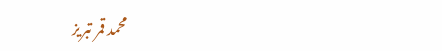محمد قمر تبریز